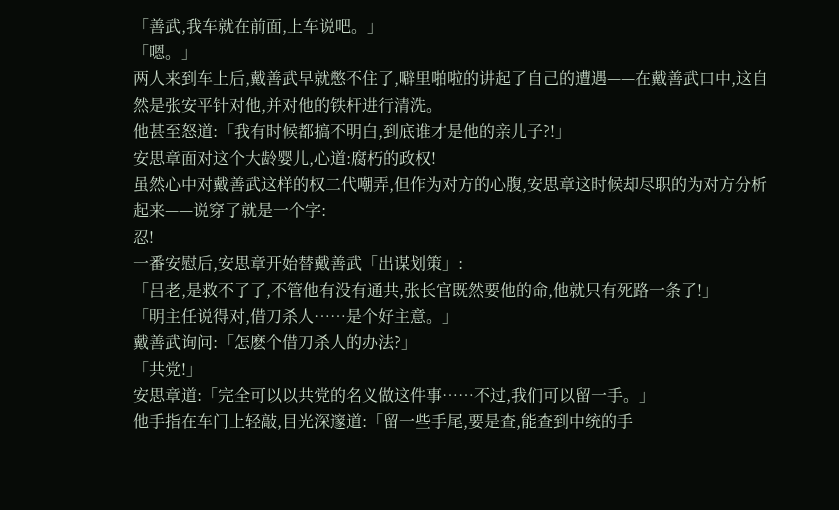「善武,我车就在前面,上车说吧。」
「嗯。」
两人来到车上后,戴善武早就憋不住了,噼里啪啦的讲起了自己的遭遇——在戴善武口中,这自然是张安平针对他,并对他的铁杆进行清洗。
他甚至怒道:「我有时候都搞不明白,到底谁才是他的亲儿子?!」
安思章面对这个大龄婴儿,心道:腐朽的政权!
虽然心中对戴善武这样的权二代嘲弄,但作为对方的心腹,安思章这时候却尽职的为对方分析起来——说穿了就是一个字:
忍!
一番安慰后,安思章开始替戴善武「出谋划策」:
「吕老,是救不了了,不管他有没有通共,张长官既然要他的命,他就只有死路一条了!」
「明主任说得对,借刀杀人……是个好主意。」
戴善武询问:「怎麽个借刀杀人的办法?」
「共党!」
安思章道:「完全可以以共党的名义做这件事……不过,我们可以留一手。」
他手指在车门上轻敲,目光深邃道:「留一些手尾,要是查,能查到中统的手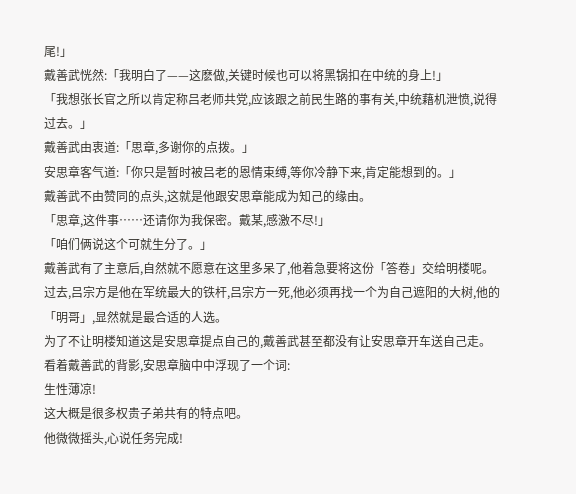尾!」
戴善武恍然:「我明白了——这麽做,关键时候也可以将黑锅扣在中统的身上!」
「我想张长官之所以肯定称吕老师共党,应该跟之前民生路的事有关,中统藉机泄愤,说得过去。」
戴善武由衷道:「思章,多谢你的点拨。」
安思章客气道:「你只是暂时被吕老的恩情束缚,等你冷静下来,肯定能想到的。」
戴善武不由赞同的点头,这就是他跟安思章能成为知己的缘由。
「思章,这件事……还请你为我保密。戴某,感激不尽!」
「咱们俩说这个可就生分了。」
戴善武有了主意后,自然就不愿意在这里多呆了,他着急要将这份「答卷」交给明楼呢。
过去,吕宗方是他在军统最大的铁杆,吕宗方一死,他必须再找一个为自己遮阳的大树,他的「明哥」,显然就是最合适的人选。
为了不让明楼知道这是安思章提点自己的,戴善武甚至都没有让安思章开车送自己走。
看着戴善武的背影,安思章脑中中浮现了一个词:
生性薄凉!
这大概是很多权贵子弟共有的特点吧。
他微微摇头,心说任务完成!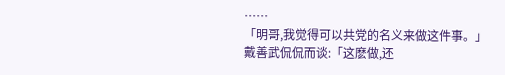……
「明哥,我觉得可以共党的名义来做这件事。」
戴善武侃侃而谈:「这麽做,还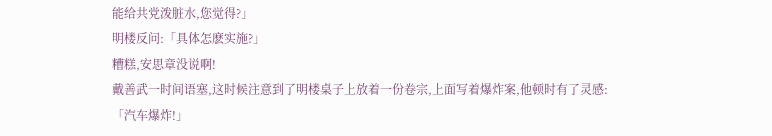能给共党泼脏水,您觉得?」
明楼反问:「具体怎麽实施?」
糟糕,安思章没说啊!
戴善武一时间语塞,这时候注意到了明楼桌子上放着一份卷宗,上面写着爆炸案,他顿时有了灵感:
「汽车爆炸!」